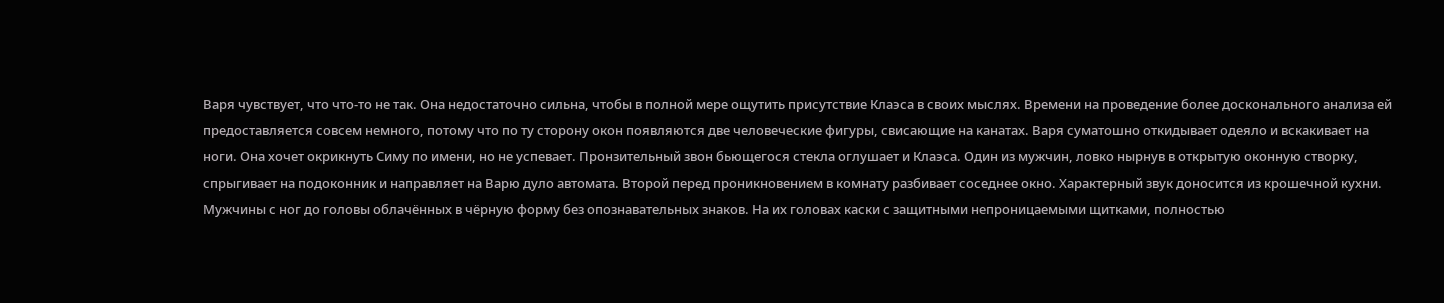Варя чувствует, что что-то не так. Она недостаточно сильна, чтобы в полной мере ощутить присутствие Клаэса в своих мыслях. Времени на проведение более досконального анализа ей предоставляется совсем немного, потому что по ту сторону окон появляются две человеческие фигуры, свисающие на канатах. Варя суматошно откидывает одеяло и вскакивает на ноги. Она хочет окрикнуть Симу по имени, но не успевает. Пронзительный звон бьющегося стекла оглушает и Клаэса. Один из мужчин, ловко нырнув в открытую оконную створку, спрыгивает на подоконник и направляет на Варю дуло автомата. Второй перед проникновением в комнату разбивает соседнее окно. Характерный звук доносится из крошечной кухни. Мужчины с ног до головы облачённых в чёрную форму без опознавательных знаков. На их головах каски с защитными непроницаемыми щитками, полностью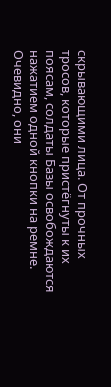скрывающими лица. От прочных тросов, которые пристёгнуты к их поясам, солдаты Базы освобождаются нажатием одной кнопки на ремне. Очевидно, они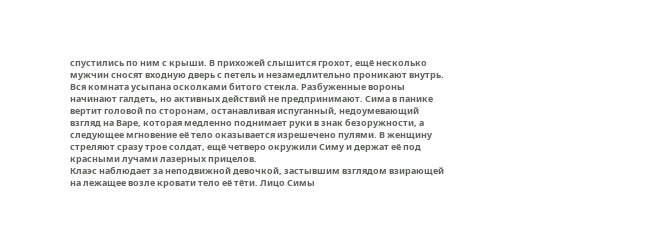спустились по ним с крыши. В прихожей слышится грохот, ещё несколько мужчин сносят входную дверь с петель и незамедлительно проникают внутрь. Вся комната усыпана осколками битого стекла. Разбуженные вороны начинают галдеть, но активных действий не предпринимают. Сима в панике вертит головой по сторонам, останавливая испуганный, недоумевающий взгляд на Варе, которая медленно поднимает руки в знак безоружности, а следующее мгновение её тело оказывается изрешечено пулями. В женщину стреляют сразу трое солдат, ещё четверо окружили Симу и держат её под красными лучами лазерных прицелов.
Клаэс наблюдает за неподвижной девочкой, застывшим взглядом взирающей на лежащее возле кровати тело её тёти. Лицо Симы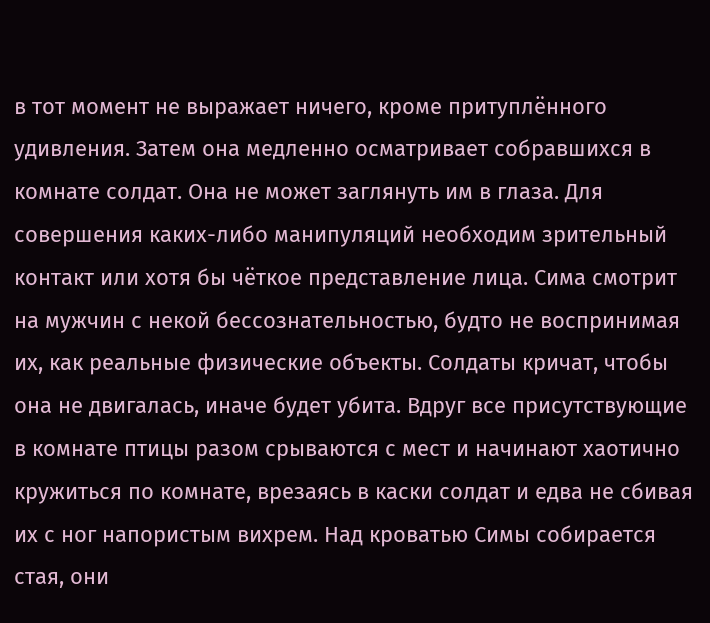в тот момент не выражает ничего, кроме притуплённого удивления. Затем она медленно осматривает собравшихся в комнате солдат. Она не может заглянуть им в глаза. Для совершения каких-либо манипуляций необходим зрительный контакт или хотя бы чёткое представление лица. Сима смотрит на мужчин с некой бессознательностью, будто не воспринимая их, как реальные физические объекты. Солдаты кричат, чтобы она не двигалась, иначе будет убита. Вдруг все присутствующие в комнате птицы разом срываются с мест и начинают хаотично кружиться по комнате, врезаясь в каски солдат и едва не сбивая их с ног напористым вихрем. Над кроватью Симы собирается стая, они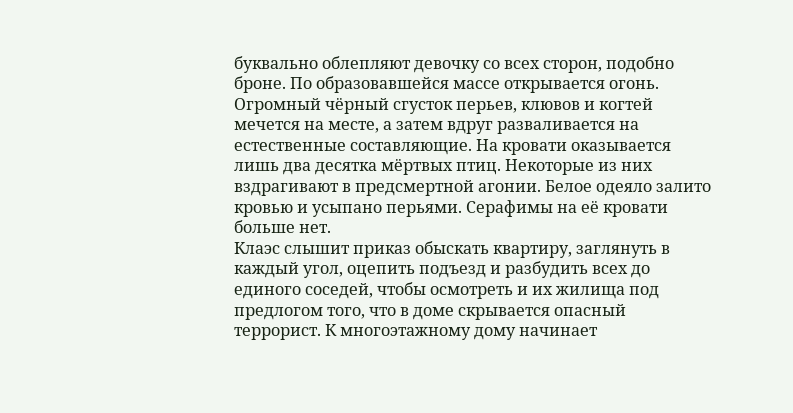буквально облепляют девочку со всех сторон, подобно броне. По образовавшейся массе открывается огонь. Огромный чёрный сгусток перьев, клювов и когтей мечется на месте, а затем вдруг разваливается на естественные составляющие. На кровати оказывается лишь два десятка мёртвых птиц. Некоторые из них вздрагивают в предсмертной агонии. Белое одеяло залито кровью и усыпано перьями. Серафимы на её кровати больше нет.
Клаэс слышит приказ обыскать квартиру, заглянуть в каждый угол, оцепить подъезд и разбудить всех до единого соседей, чтобы осмотреть и их жилища под предлогом того, что в доме скрывается опасный террорист. К многоэтажному дому начинает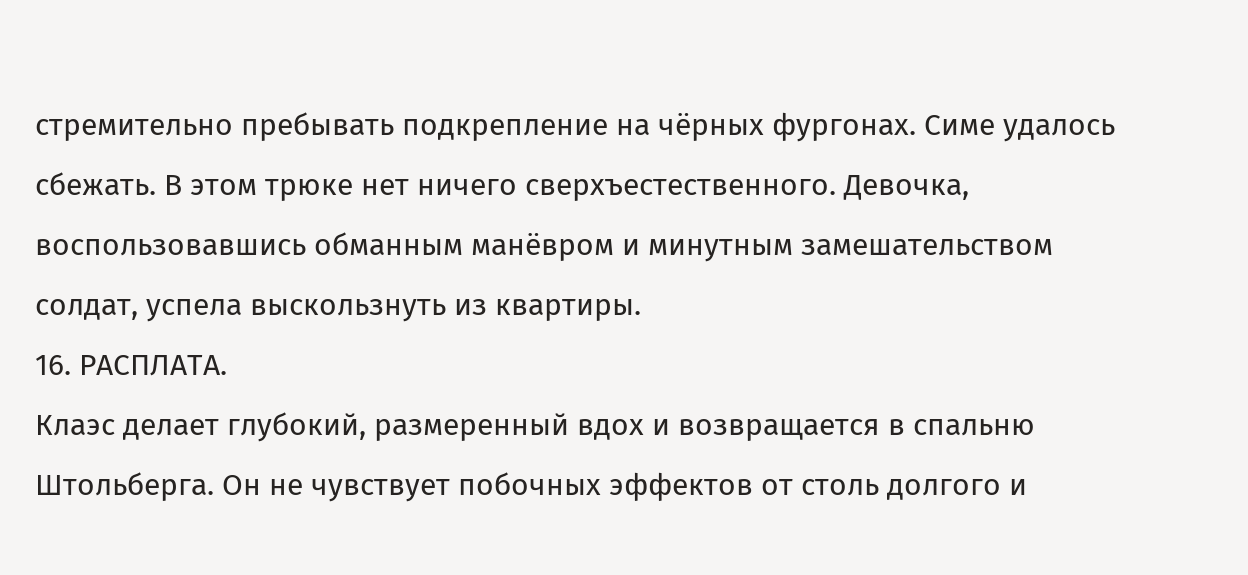стремительно пребывать подкрепление на чёрных фургонах. Симе удалось сбежать. В этом трюке нет ничего сверхъестественного. Девочка, воспользовавшись обманным манёвром и минутным замешательством солдат, успела выскользнуть из квартиры.
16. РАСПЛАТА.
Клаэс делает глубокий, размеренный вдох и возвращается в спальню Штольберга. Он не чувствует побочных эффектов от столь долгого и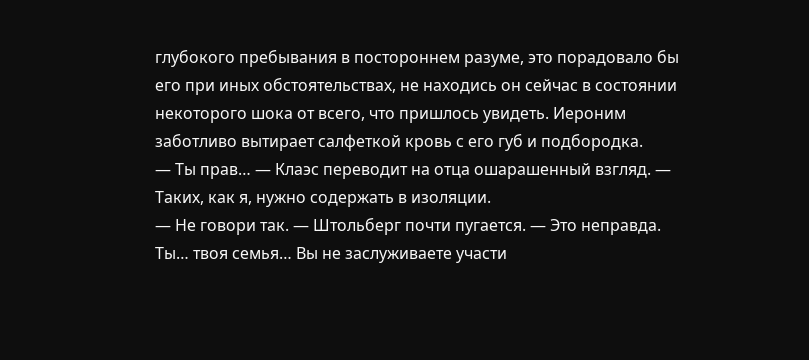глубокого пребывания в постороннем разуме, это порадовало бы его при иных обстоятельствах, не находись он сейчас в состоянии некоторого шока от всего, что пришлось увидеть. Иероним заботливо вытирает салфеткой кровь с его губ и подбородка.
— Ты прав… — Клаэс переводит на отца ошарашенный взгляд. — Таких, как я, нужно содержать в изоляции.
— Не говори так. — Штольберг почти пугается. — Это неправда. Ты… твоя семья… Вы не заслуживаете участи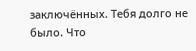заключённых. Тебя долго не было. Что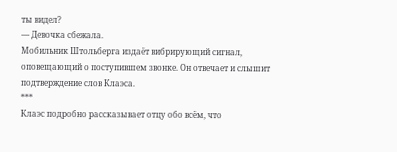ты видел?
— Девочка сбежала.
Мобильник Штольберга издаёт вибрирующий сигнал, оповещающий о поступившем звонке. Он отвечает и слышит подтверждение слов Клаэса.
***
Клаэс подробно рассказывает отцу обо всём, что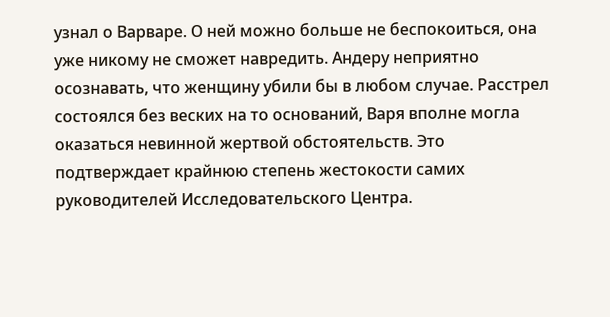узнал о Варваре. О ней можно больше не беспокоиться, она уже никому не сможет навредить. Андеру неприятно осознавать, что женщину убили бы в любом случае. Расстрел состоялся без веских на то оснований, Варя вполне могла оказаться невинной жертвой обстоятельств. Это подтверждает крайнюю степень жестокости самих руководителей Исследовательского Центра.